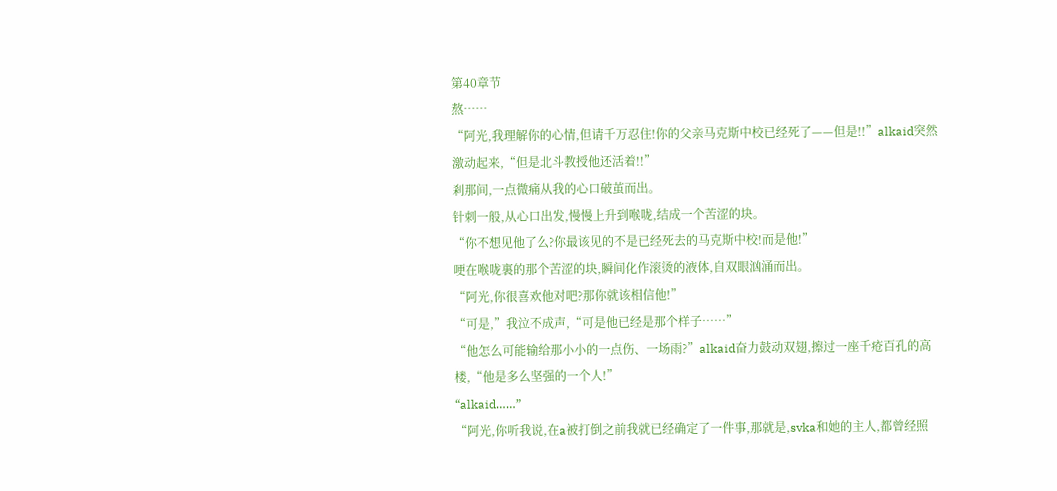第40章节
熬……
“阿光,我理解你的心情,但请千万忍住!你的父亲马克斯中校已经死了——但是!!”alkaid突然激动起来,“但是北斗教授他还活着!!”
剎那间,一点微痛从我的心口破茧而出。
针刺一般,从心口出发,慢慢上升到喉咙,结成一个苦涩的块。
“你不想见他了么?你最该见的不是已经死去的马克斯中校!而是他!”
哽在喉咙裏的那个苦涩的块,瞬间化作滚烫的液体,自双眼汹涌而出。
“阿光,你很喜欢他对吧?那你就该相信他!”
“可是,”我泣不成声,“可是他已经是那个样子……”
“他怎么可能输给那小小的一点伤、一场雨?”alkaid奋力鼓动双翅,擦过一座千疮百孔的高楼,“他是多么坚强的一个人!”
“alkaid……”
“阿光,你听我说,在a被打倒之前我就已经确定了一件事,那就是,svka和她的主人,都曾经照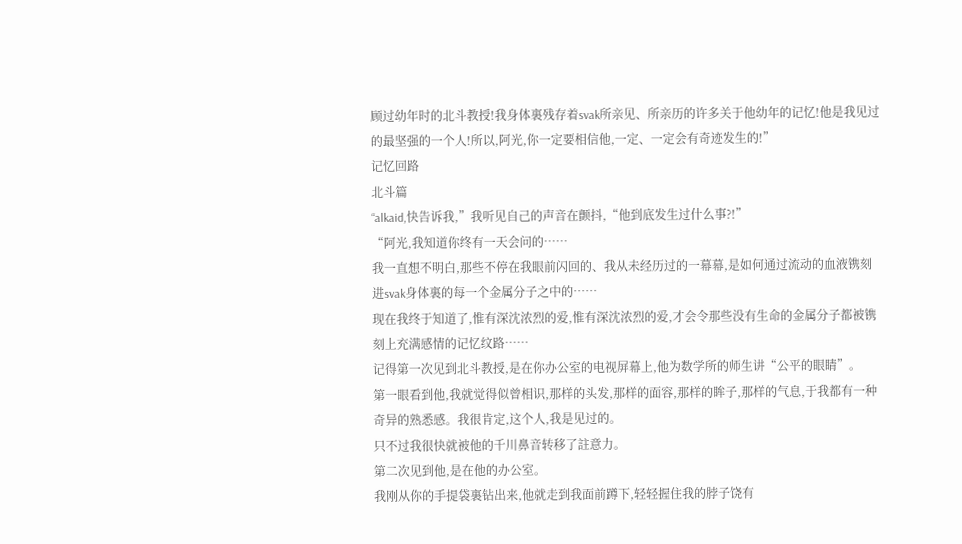顾过幼年时的北斗教授!我身体裏残存着svak所亲见、所亲历的许多关于他幼年的记忆!他是我见过的最坚强的一个人!所以,阿光,你一定要相信他,一定、一定会有奇迹发生的!”
记忆回路
北斗篇
“alkaid,快告诉我,”我听见自己的声音在颤抖,“他到底发生过什么事?!”
“阿光,我知道你终有一天会问的……
我一直想不明白,那些不停在我眼前闪回的、我从未经历过的一幕幕,是如何通过流动的血液镌刻进svak身体裏的每一个金属分子之中的……
现在我终于知道了,惟有深沈浓烈的爱,惟有深沈浓烈的爱,才会令那些没有生命的金属分子都被镌刻上充满感情的记忆纹路……
记得第一次见到北斗教授,是在你办公室的电视屏幕上,他为数学所的师生讲“公平的眼睛”。
第一眼看到他,我就觉得似曾相识,那样的头发,那样的面容,那样的眸子,那样的气息,于我都有一种奇异的熟悉感。我很肯定,这个人,我是见过的。
只不过我很快就被他的千川鼻音转移了註意力。
第二次见到他,是在他的办公室。
我刚从你的手提袋裏钻出来,他就走到我面前蹲下,轻轻握住我的脖子饶有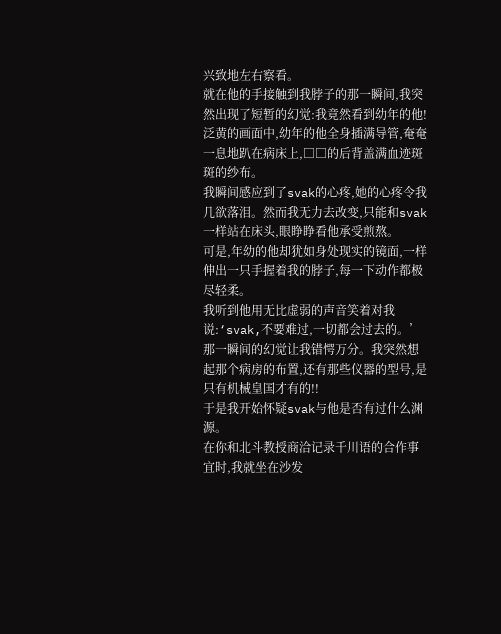兴致地左右察看。
就在他的手接触到我脖子的那一瞬间,我突然出现了短暂的幻觉:我竟然看到幼年的他!
泛黄的画面中,幼年的他全身插满导管,奄奄一息地趴在病床上,□□的后背盖满血迹斑斑的纱布。
我瞬间感应到了svak的心疼,她的心疼令我几欲落泪。然而我无力去改变,只能和svak一样站在床头,眼睁睁看他承受煎熬。
可是,年幼的他却犹如身处现实的镜面,一样伸出一只手握着我的脖子,每一下动作都极尽轻柔。
我听到他用无比虚弱的声音笑着对我说:‘svak,不要难过,一切都会过去的。’
那一瞬间的幻觉让我错愕万分。我突然想起那个病房的布置,还有那些仪器的型号,是只有机械皇国才有的!!
于是我开始怀疑svak与他是否有过什么渊源。
在你和北斗教授商洽记录千川语的合作事宜时,我就坐在沙发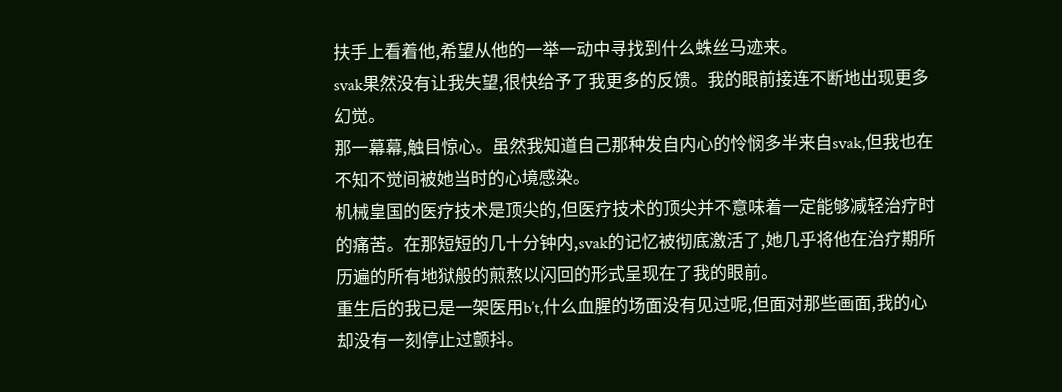扶手上看着他,希望从他的一举一动中寻找到什么蛛丝马迹来。
svak果然没有让我失望,很快给予了我更多的反馈。我的眼前接连不断地出现更多幻觉。
那一幕幕,触目惊心。虽然我知道自己那种发自内心的怜悯多半来自svak,但我也在不知不觉间被她当时的心境感染。
机械皇国的医疗技术是顶尖的,但医疗技术的顶尖并不意味着一定能够减轻治疗时的痛苦。在那短短的几十分钟内,svak的记忆被彻底激活了,她几乎将他在治疗期所历遍的所有地狱般的煎熬以闪回的形式呈现在了我的眼前。
重生后的我已是一架医用b’t,什么血腥的场面没有见过呢,但面对那些画面,我的心却没有一刻停止过颤抖。